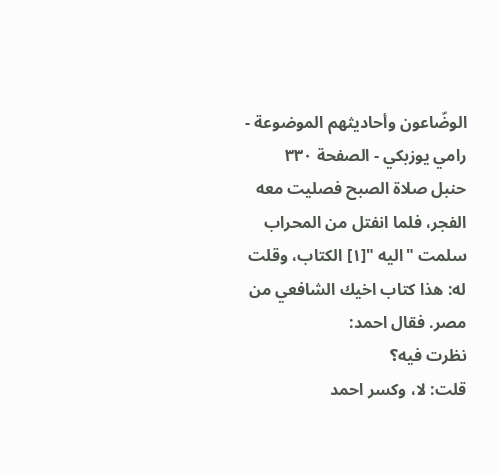الوضّاعون وأحاديثهم الموضوعة - رامي يوزبكي - الصفحة ٣٣٠
حنبل صلاة الصبح فصليت معه الفجر، فلما انفتل من المحراب سلمت "اليه "[١] الكتاب، وقلت له: هذا كتاب اخيك الشافعي من مصر. فقال احمد:
نظرت فيه؟
قلت: لا، وكسر احمد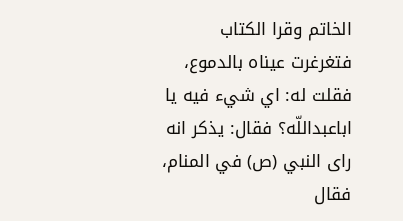الخاتم وقرا الكتاب فتغرغرت عيناه بالدموع، فقلت له: اي شيء فيه يا اباعبداللّه؟ فقال: يذكر انه راى النبي (ص) في المنام، فقال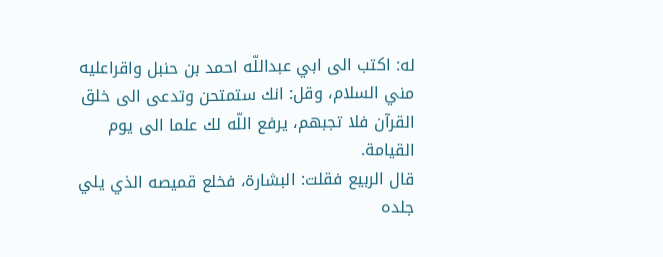له: اكتب الى ابي عبداللّه احمد بن حنبل واقراعليه مني السلام، وقل: انك ستمتحن وتدعى الى خلق القرآن فلا تجبهم، يرفع اللّه لك علما الى يوم القيامة.
قال الربيع فقلت: البشارة، فخلع قميصه الذي يلي جلده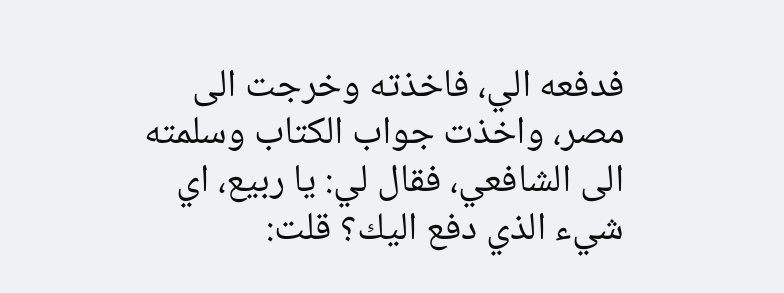فدفعه الي، فاخذته وخرجت الى مصر، واخذت جواب الكتاب وسلمته الى الشافعي، فقال لي: يا ربيع، اي شيء الذي دفع اليك؟ قلت: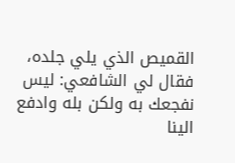القميص الذي يلي جلده، فقال لي الشافعي: ليس نفجعك به ولكن بله وادفع الينا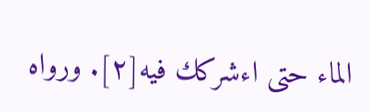الماء حتى اءشركك فيه[٢]. ورواه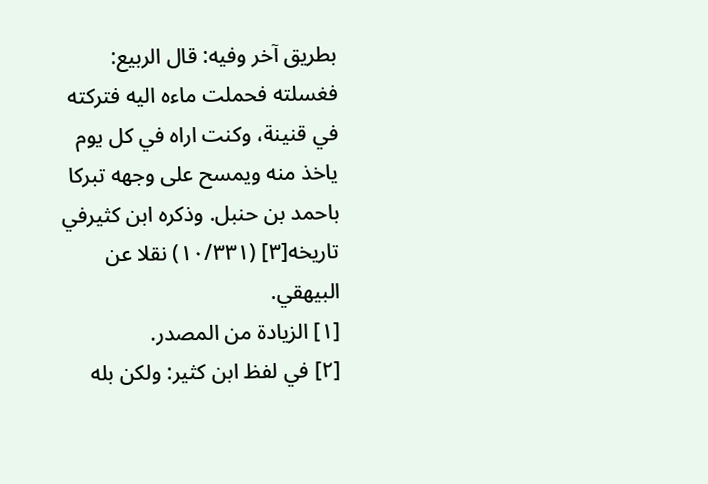بطريق آخر وفيه: قال الربيع: فغسلته فحملت ماءه اليه فتركته في قنينة، وكنت اراه في كل يوم ياخذ منه ويمسح على وجهه تبركا باحمد بن حنبل. وذكره ابن كثيرفي تاريخه[٣] (١٠/٣٣١) نقلا عن البيهقي.
[١] الزيادة من المصدر.
[٢] في لفظ ابن كثير: ولكن بله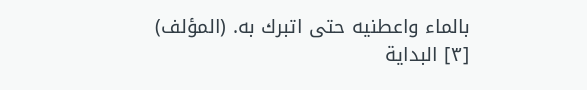بالماء واعطنيه حتى اتبرك به. (المؤلف)
[٣] البداية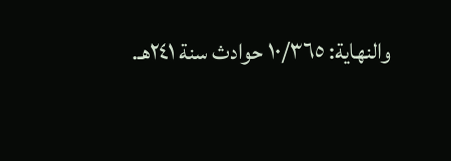والنهاية: ١٠/٣٦٥ حوادث سنة ٢٤١هـ.